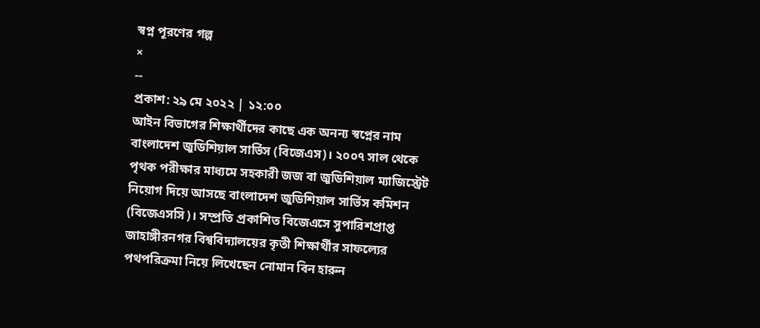স্বপ্ন পূরণের গল্প
×
--
প্রকাশ: ২৯ মে ২০২২ | ১২:০০
আইন বিভাগের শিক্ষার্থীদের কাছে এক অনন্য স্বপ্নের নাম বাংলাদেশ জুডিশিয়াল সার্ভিস (বিজেএস)। ২০০৭ সাল থেকে পৃথক পরীক্ষার মাধ্যমে সহকারী জজ বা জুডিশিয়াল ম্যাজিস্ট্রেট নিয়োগ দিয়ে আসছে বাংলাদেশ জুডিশিয়াল সার্ভিস কমিশন (বিজেএসসি)। সম্প্রতি প্রকাশিত বিজেএসে সুপারিশপ্রাপ্ত জাহাঙ্গীরনগর বিশ্ববিদ্যালয়ের কৃতী শিক্ষার্থীর সাফল্যের পথপরিক্রমা নিয়ে লিখেছেন নোমান বিন হারুন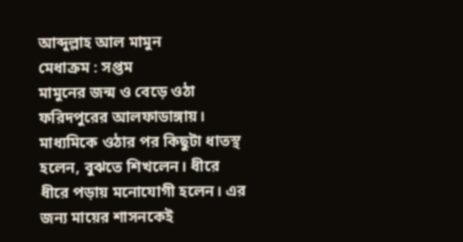আব্দুল্লাহ আল মামুন
মেধাক্রম : সপ্তম
মামুনের জন্ম ও বেড়ে ওঠা ফরিদপুরের আলফাডাঙ্গায়। মাধ্যমিকে ওঠার পর কিছুটা ধাতস্থ হলেন, বুঝতে শিখলেন। ধীরে ধীরে পড়ায় মনোযোগী হলেন। এর জন্য মায়ের শাসনকেই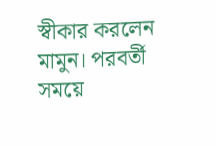স্বীকার করলেন মামুন। পরবর্তী সময়ে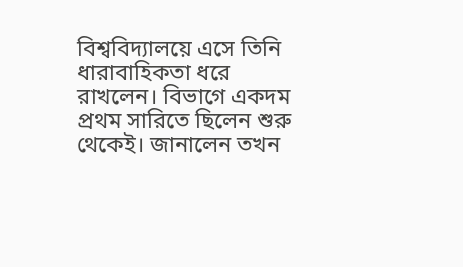বিশ্ববিদ্যালয়ে এসে তিনি ধারাবাহিকতা ধরে রাখলেন। বিভাগে একদম প্রথম সারিতে ছিলেন শুরু থেকেই। জানালেন তখন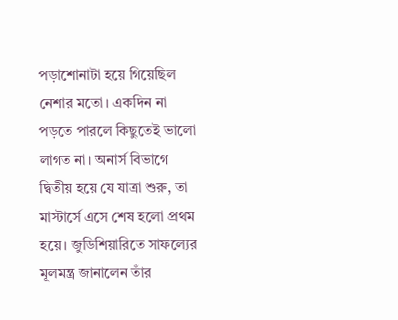পড়াশোনাটা হয়ে গিয়েছিল নেশার মতো। একদিন না পড়তে পারলে কিছুতেই ভালো লাগত না। অনার্স বিভাগে দ্বিতীয় হয়ে যে যাত্রা শুরু, তা মাস্টার্সে এসে শেষ হলো প্রথম হয়ে। জুডিশিয়ারিতে সাফল্যের মূলমন্ত্র জানালেন তাঁর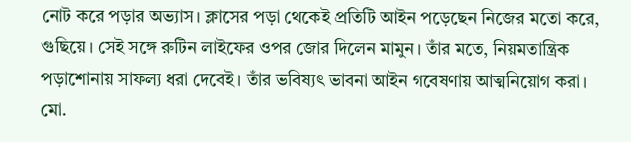নোট করে পড়ার অভ্যাস। ক্লাসের পড়া থেকেই প্রতিটি আইন পড়েছেন নিজের মতো করে, গুছিয়ে। সেই সঙ্গে রুটিন লাইফের ওপর জোর দিলেন মামুন। তাঁর মতে, নিয়মতান্ত্রিক পড়াশোনায় সাফল্য ধরা দেবেই। তাঁর ভবিষ্যৎ ভাবনা আইন গবেষণায় আত্মনিয়োগ করা।
মো.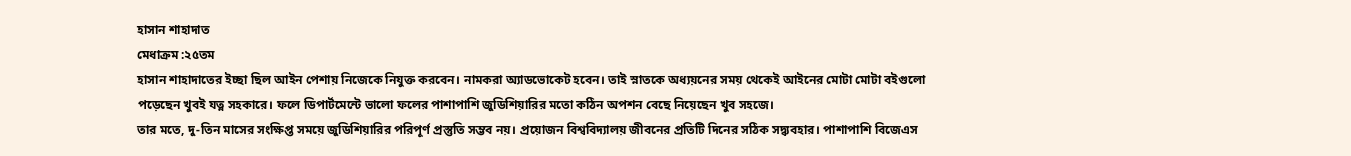হাসান শাহাদাত
মেধাক্রম :২৫তম
হাসান শাহাদাতের ইচ্ছা ছিল আইন পেশায় নিজেকে নিযুক্ত করবেন। নামকরা অ্যাডভোকেট হবেন। তাই স্নাতকে অধ্যয়নের সময় থেকেই আইনের মোটা মোটা বইগুলো পড়েছেন খুবই যত্ন সহকারে। ফলে ডিপার্টমেন্টে ভালো ফলের পাশাপাশি জুডিশিয়ারির মতো কঠিন অপশন বেছে নিয়েছেন খুব সহজে।
তার মতে, দু-তিন মাসের সংক্ষিপ্ত সময়ে জুডিশিয়ারির পরিপূর্ণ প্রস্তুতি সম্ভব নয়। প্রয়োজন বিশ্ববিদ্যালয় জীবনের প্রতিটি দিনের সঠিক সদ্ব্যবহার। পাশাপাশি বিজেএস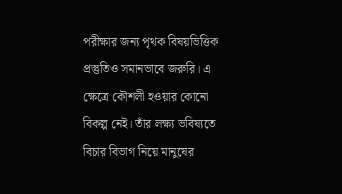পরীক্ষার জন্য পৃথক বিষয়ভিত্তিক প্রস্তুতিও সমানভাবে জরুরি। এ ক্ষেত্রে কৌশলী হওয়ার কোনো বিকল্প নেই। তাঁর লক্ষ্য ভবিষ্যতে বিচার বিভাগ নিয়ে মানুষের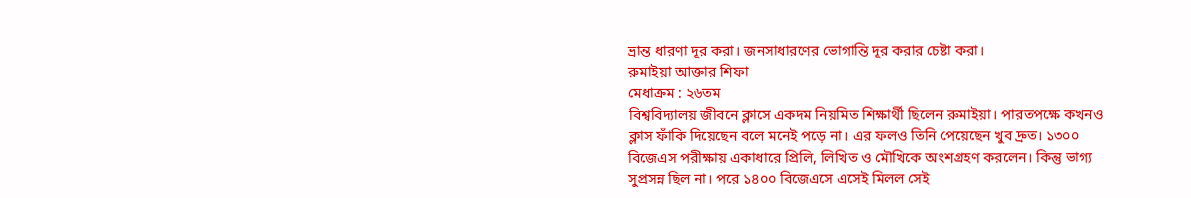ভ্রান্ত ধারণা দূর করা। জনসাধারণের ভোগান্তি দূর করার চেষ্টা করা।
রুমাইয়া আক্তার শিফা
মেধাক্রম : ২৬তম
বিশ্ববিদ্যালয় জীবনে ক্লাসে একদম নিয়মিত শিক্ষার্থী ছিলেন রুমাইয়া। পারতপক্ষে কখনও ক্লাস ফাঁকি দিয়েছেন বলে মনেই পড়ে না। এর ফলও তিনি পেয়েছেন খুব দ্রুত। ১৩০০ বিজেএস পরীক্ষায় একাধারে প্রিলি, লিখিত ও মৌখিকে অংশগ্রহণ করলেন। কিন্তু ভাগ্য সুপ্রসন্ন ছিল না। পরে ১৪০০ বিজেএসে এসেই মিলল সেই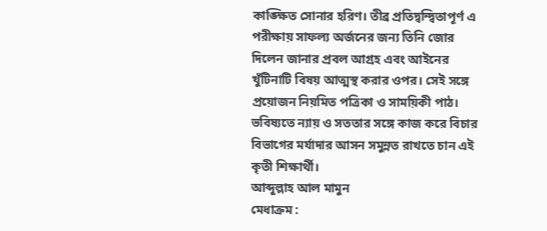কাঙ্ক্ষিত সোনার হরিণ। তীব্র প্রতিদ্বন্দ্বিতাপূর্ণ এ পরীক্ষায় সাফল্য অর্জনের জন্য তিনি জোর দিলেন জানার প্রবল আগ্রহ এবং আইনের খুঁটিনাটি বিষয় আত্মস্থ করার ওপর। সেই সঙ্গে প্রয়োজন নিয়মিত পত্রিকা ও সাময়িকী পাঠ। ভবিষ্যতে ন্যায় ও সততার সঙ্গে কাজ করে বিচার বিভাগের মর্যাদার আসন সমুন্নত রাখতে চান এই কৃতী শিক্ষার্থী।
আব্দুল্লাহ আল মামুন
মেধাক্রম :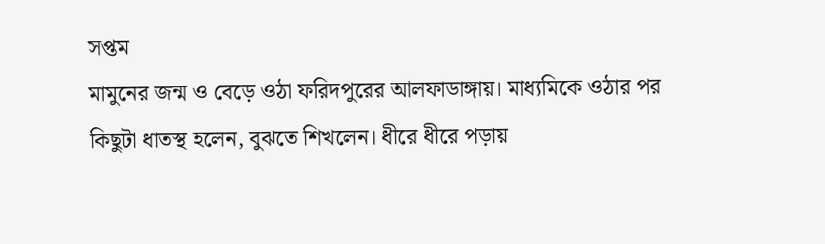সপ্তম
মামুনের জন্ম ও বেড়ে ওঠা ফরিদপুরের আলফাডাঙ্গায়। মাধ্যমিকে ওঠার পর কিছুটা ধাতস্থ হলেন, বুঝতে শিখলেন। ধীরে ধীরে পড়ায়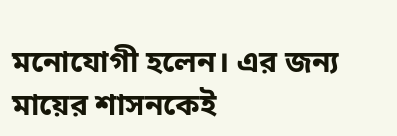মনোযোগী হলেন। এর জন্য মায়ের শাসনকেই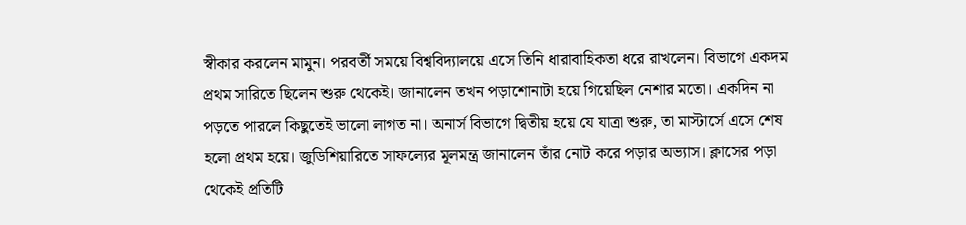স্বীকার করলেন মামুন। পরবর্তী সময়ে বিশ্ববিদ্যালয়ে এসে তিনি ধারাবাহিকতা ধরে রাখলেন। বিভাগে একদম প্রথম সারিতে ছিলেন শুরু থেকেই। জানালেন তখন পড়াশোনাটা হয়ে গিয়েছিল নেশার মতো। একদিন না পড়তে পারলে কিছুতেই ভালো লাগত না। অনার্স বিভাগে দ্বিতীয় হয়ে যে যাত্রা শুরু, তা মাস্টার্সে এসে শেষ হলো প্রথম হয়ে। জুডিশিয়ারিতে সাফল্যের মূলমন্ত্র জানালেন তাঁর নোট করে পড়ার অভ্যাস। ক্লাসের পড়া থেকেই প্রতিটি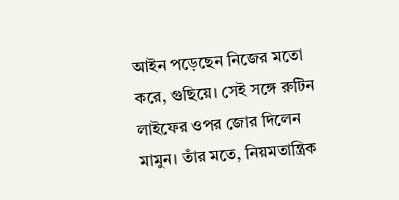আইন পড়েছেন নিজের মতো করে, গুছিয়ে। সেই সঙ্গে রুটিন লাইফের ওপর জোর দিলেন মামুন। তাঁর মতে, নিয়মতান্ত্রিক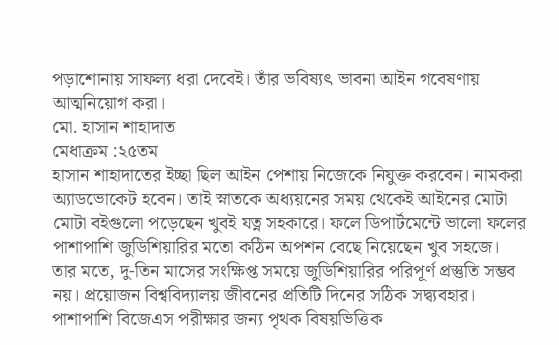পড়াশোনায় সাফল্য ধরা দেবেই। তাঁর ভবিষ্যৎ ভাবনা আইন গবেষণায় আত্মনিয়োগ করা।
মো. হাসান শাহাদাত
মেধাক্রম :২৫তম
হাসান শাহাদাতের ইচ্ছা ছিল আইন পেশায় নিজেকে নিযুক্ত করবেন। নামকরা অ্যাডভোকেট হবেন। তাই স্নাতকে অধ্যয়নের সময় থেকেই আইনের মোটা মোটা বইগুলো পড়েছেন খুবই যত্ন সহকারে। ফলে ডিপার্টমেন্টে ভালো ফলের পাশাপাশি জুডিশিয়ারির মতো কঠিন অপশন বেছে নিয়েছেন খুব সহজে।
তার মতে, দু-তিন মাসের সংক্ষিপ্ত সময়ে জুডিশিয়ারির পরিপূর্ণ প্রস্তুতি সম্ভব নয়। প্রয়োজন বিশ্ববিদ্যালয় জীবনের প্রতিটি দিনের সঠিক সদ্ব্যবহার। পাশাপাশি বিজেএস পরীক্ষার জন্য পৃথক বিষয়ভিত্তিক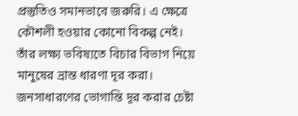প্রস্তুতিও সমানভাবে জরুরি। এ ক্ষেত্রে কৌশলী হওয়ার কোনো বিকল্প নেই। তাঁর লক্ষ্য ভবিষ্যতে বিচার বিভাগ নিয়ে মানুষের ভ্রান্ত ধারণা দূর করা। জনসাধারণের ভোগান্তি দূর করার চেষ্টা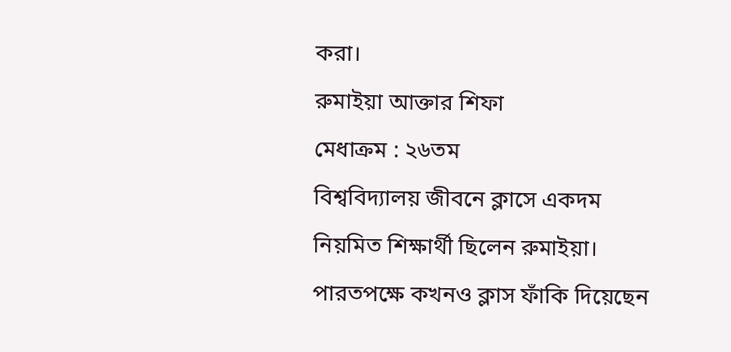করা।
রুমাইয়া আক্তার শিফা
মেধাক্রম : ২৬তম
বিশ্ববিদ্যালয় জীবনে ক্লাসে একদম নিয়মিত শিক্ষার্থী ছিলেন রুমাইয়া। পারতপক্ষে কখনও ক্লাস ফাঁকি দিয়েছেন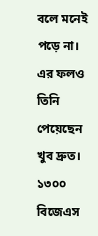বলে মনেই পড়ে না। এর ফলও তিনি পেয়েছেন খুব দ্রুত। ১৩০০ বিজেএস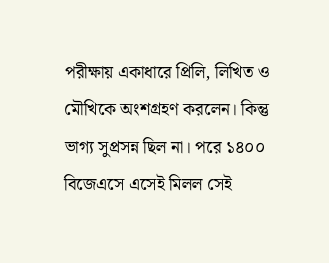পরীক্ষায় একাধারে প্রিলি, লিখিত ও মৌখিকে অংশগ্রহণ করলেন। কিন্তু ভাগ্য সুপ্রসন্ন ছিল না। পরে ১৪০০ বিজেএসে এসেই মিলল সেই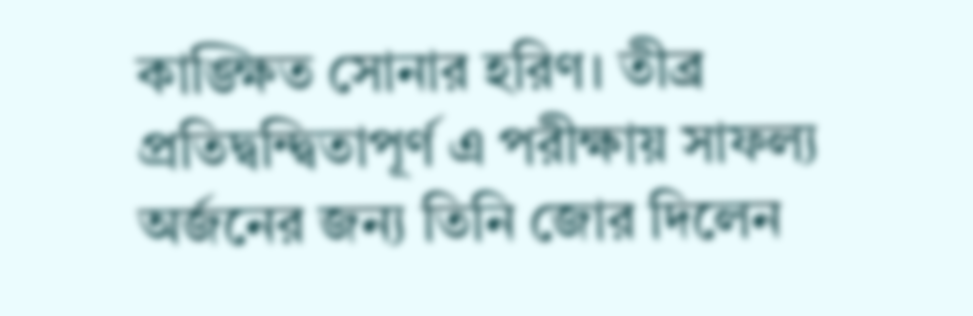কাঙ্ক্ষিত সোনার হরিণ। তীব্র প্রতিদ্বন্দ্বিতাপূর্ণ এ পরীক্ষায় সাফল্য অর্জনের জন্য তিনি জোর দিলেন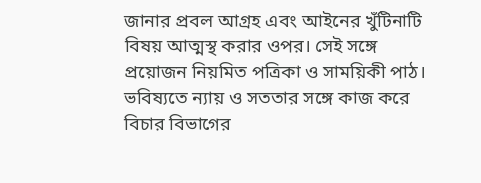জানার প্রবল আগ্রহ এবং আইনের খুঁটিনাটি বিষয় আত্মস্থ করার ওপর। সেই সঙ্গে প্রয়োজন নিয়মিত পত্রিকা ও সাময়িকী পাঠ। ভবিষ্যতে ন্যায় ও সততার সঙ্গে কাজ করে বিচার বিভাগের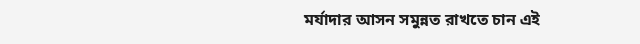মর্যাদার আসন সমুন্নত রাখতে চান এই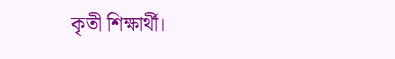কৃতী শিক্ষার্থী।